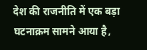देश की राजनीति में एक बड़ा घटनाक्रम सामने आया है,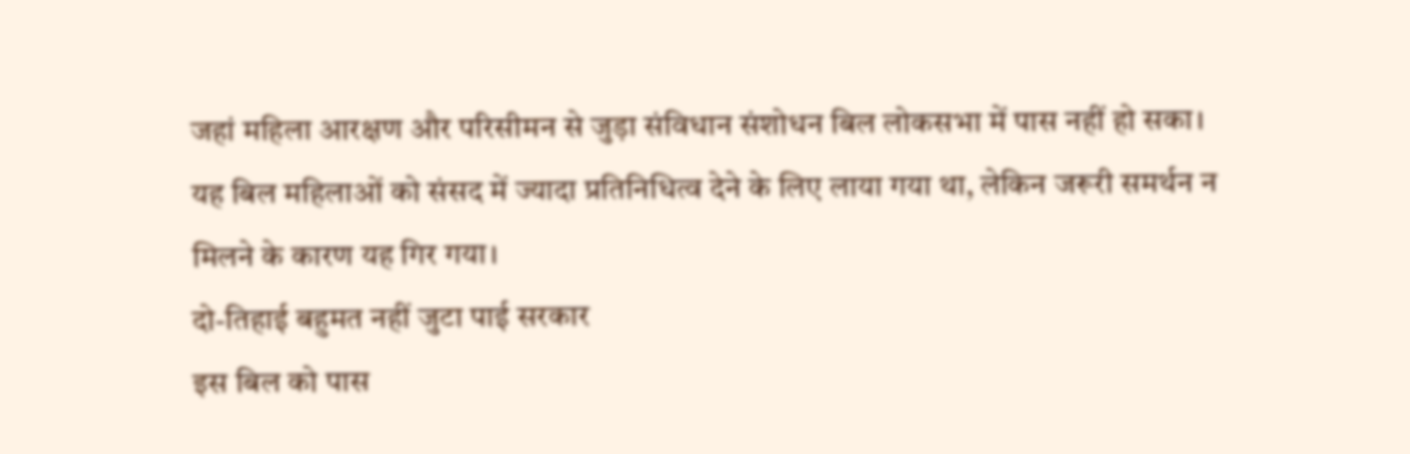जहां महिला आरक्षण और परिसीमन से जुड़ा संविधान संशोधन बिल लोकसभा में पास नहीं हो सका। यह बिल महिलाओं को संसद में ज्यादा प्रतिनिधित्व देने के लिए लाया गया था, लेकिन जरूरी समर्थन न मिलने के कारण यह गिर गया।
दो-तिहाई बहुमत नहीं जुटा पाई सरकार
इस बिल को पास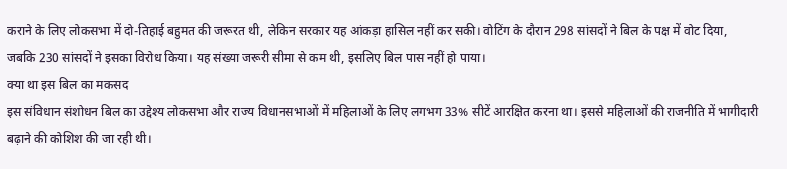कराने के लिए लोकसभा में दो-तिहाई बहुमत की जरूरत थी, लेकिन सरकार यह आंकड़ा हासिल नहीं कर सकी। वोटिंग के दौरान 298 सांसदों ने बिल के पक्ष में वोट दिया, जबकि 230 सांसदों ने इसका विरोध किया। यह संख्या जरूरी सीमा से कम थी, इसलिए बिल पास नहीं हो पाया।
क्या था इस बिल का मकसद
इस संविधान संशोधन बिल का उद्देश्य लोकसभा और राज्य विधानसभाओं में महिलाओं के लिए लगभग 33% सीटें आरक्षित करना था। इससे महिलाओं की राजनीति में भागीदारी बढ़ाने की कोशिश की जा रही थी।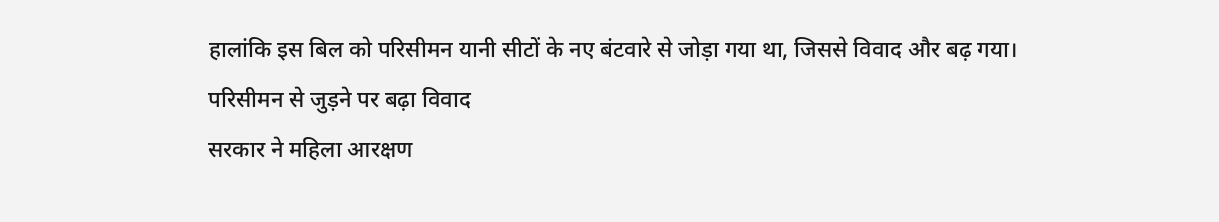हालांकि इस बिल को परिसीमन यानी सीटों के नए बंटवारे से जोड़ा गया था, जिससे विवाद और बढ़ गया।
परिसीमन से जुड़ने पर बढ़ा विवाद
सरकार ने महिला आरक्षण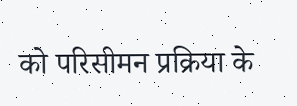को परिसीमन प्रक्रिया के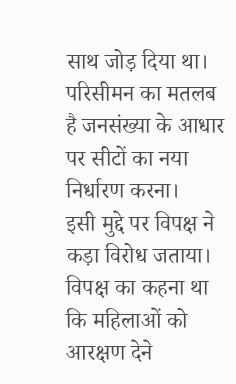साथ जोड़ दिया था। परिसीमन का मतलब है जनसंख्या के आधार पर सीटों का नया निर्धारण करना।
इसी मुद्दे पर विपक्ष ने कड़ा विरोध जताया। विपक्ष का कहना था कि महिलाओं को आरक्षण देने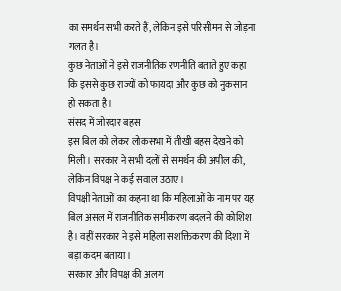का समर्थन सभी करते हैं, लेकिन इसे परिसीमन से जोड़ना गलत है।
कुछ नेताओं ने इसे राजनीतिक रणनीति बताते हुए कहा कि इससे कुछ राज्यों को फायदा और कुछ को नुकसान हो सकता है।
संसद में जोरदार बहस
इस बिल को लेकर लोकसभा में तीखी बहस देखने को मिली। सरकार ने सभी दलों से समर्थन की अपील की, लेकिन विपक्ष ने कई सवाल उठाए।
विपक्षी नेताओं का कहना था कि महिलाओं के नाम पर यह बिल असल में राजनीतिक समीकरण बदलने की कोशिश है। वहीं सरकार ने इसे महिला सशक्तिकरण की दिशा में बड़ा कदम बताया।
सरकार और विपक्ष की अलग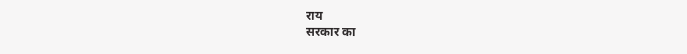राय
सरकार का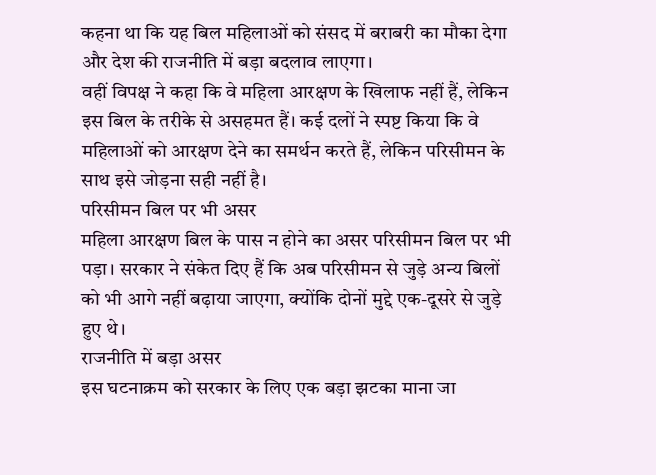कहना था कि यह बिल महिलाओं को संसद में बराबरी का मौका देगा और देश की राजनीति में बड़ा बदलाव लाएगा।
वहीं विपक्ष ने कहा कि वे महिला आरक्षण के खिलाफ नहीं हैं, लेकिन इस बिल के तरीके से असहमत हैं। कई दलों ने स्पष्ट किया कि वे महिलाओं को आरक्षण देने का समर्थन करते हैं, लेकिन परिसीमन के साथ इसे जोड़ना सही नहीं है।
परिसीमन बिल पर भी असर
महिला आरक्षण बिल के पास न होने का असर परिसीमन बिल पर भी पड़ा। सरकार ने संकेत दिए हैं कि अब परिसीमन से जुड़े अन्य बिलों को भी आगे नहीं बढ़ाया जाएगा, क्योंकि दोनों मुद्दे एक-दूसरे से जुड़े हुए थे।
राजनीति में बड़ा असर
इस घटनाक्रम को सरकार के लिए एक बड़ा झटका माना जा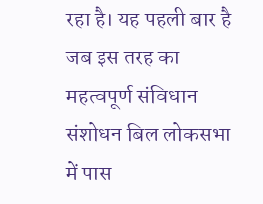रहा है। यह पहली बार है जब इस तरह का महत्वपूर्ण संविधान संशोधन बिल लोकसभा में पास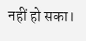नहीं हो सका।